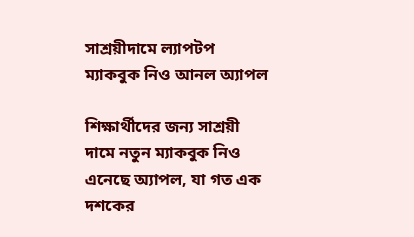সাশ্রয়ীদামে ল্যাপটপ ম্যাকবুক নিও আনল অ্যাপল

শিক্ষার্থীদের জন্য সাশ্রয়ী দামে নতুন ম্যাকবুক নিও এনেছে অ্যাপল, যা গত এক দশকের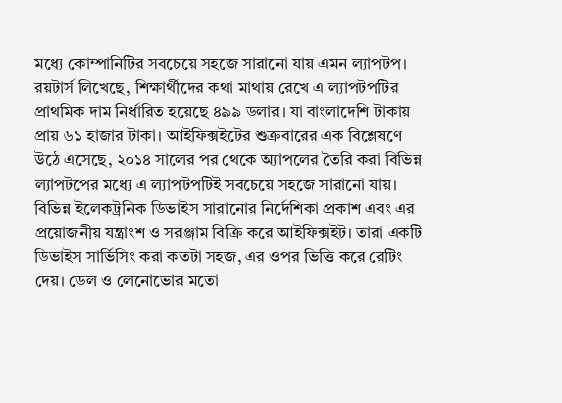মধ্যে কোম্পানিটির সবচেয়ে সহজে সারানো যায় এমন ল্যাপটপ। রয়টার্স লিখেছে, শিক্ষার্থীদের কথা মাথায় রেখে এ ল্যাপটপটির প্রাথমিক দাম নির্ধারিত হয়েছে ৪৯৯ ডলার। যা বাংলাদেশি টাকায় প্রায় ৬১ হাজার টাকা। আইফিক্সইটের শুক্রবারের এক বিশ্লেষণে উঠে এসেছে, ২০১৪ সালের পর থেকে অ্যাপলের তৈরি করা বিভিন্ন ল্যাপটপের মধ্যে এ ল্যাপটপটিই সবচেয়ে সহজে সারানো যায়। বিভিন্ন ইলেকট্রনিক ডিভাইস সারানোর নির্দেশিকা প্রকাশ এবং এর প্রয়োজনীয় যন্ত্রাংশ ও সরঞ্জাম বিক্রি করে আইফিক্সইট। তারা একটি ডিভাইস সার্ভিসিং করা কতটা সহজ, এর ওপর ভিত্তি করে রেটিং দেয়। ডেল ও লেনোভোর মতো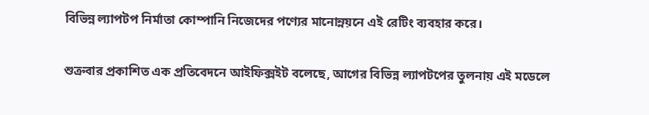বিভিন্ন ল্যাপটপ নির্মাতা কোম্পানি নিজেদের পণ্যের মানোন্নয়নে এই রেটিং ব্যবহার করে।

শুক্রবার প্রকাশিত এক প্রতিবেদনে আইফিক্সইট বলেছে, আগের বিভিন্ন ল্যাপটপের তুলনায় এই মডেলে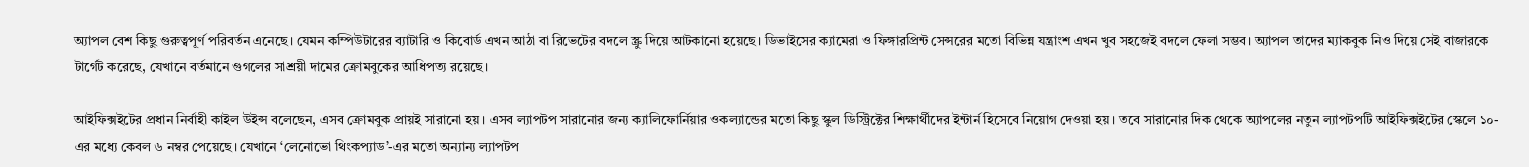অ্যাপল বেশ কিছু গুরুত্বপূর্ণ পরিবর্তন এনেছে। যেমন কম্পিউটারের ব্যাটারি ও কিবোর্ড এখন আঠা বা রিভেটের বদলে স্ক্রু দিয়ে আটকানো হয়েছে। ডিভাইসের ক্যামেরা ও ফিঙ্গারপ্রিন্ট সেন্সরের মতো বিভিন্ন যন্ত্রাংশ এখন খুব সহজেই বদলে ফেলা সম্ভব। অ্যাপল তাদের ম্যাকবুক নিও দিয়ে সেই বাজারকে টার্গেট করেছে, যেখানে বর্তমানে গুগলের সাশ্রয়ী দামের ক্রোমবুকের আধিপত্য রয়েছে।

আইফিক্সইটের প্রধান নির্বাহী কাইল উইন্স বলেছেন, এসব ক্রোমবুক প্রায়ই সারানো হয়। এসব ল্যাপটপ সারানোর জন্য ক্যালিফোর্নিয়ার ওকল্যান্ডের মতো কিছু স্কুল ডিস্ট্রিক্টের শিক্ষার্থীদের ইন্টার্ন হিসেবে নিয়োগ দেওয়া হয়। তবে সারানোর দিক থেকে অ্যাপলের নতুন ল্যাপটপটি আইফিক্সইটের স্কেলে ১০-এর মধ্যে কেবল ৬ নম্বর পেয়েছে। যেখানে ‘লেনোভো থিংকপ্যাড’-এর মতো অন্যান্য ল্যাপটপ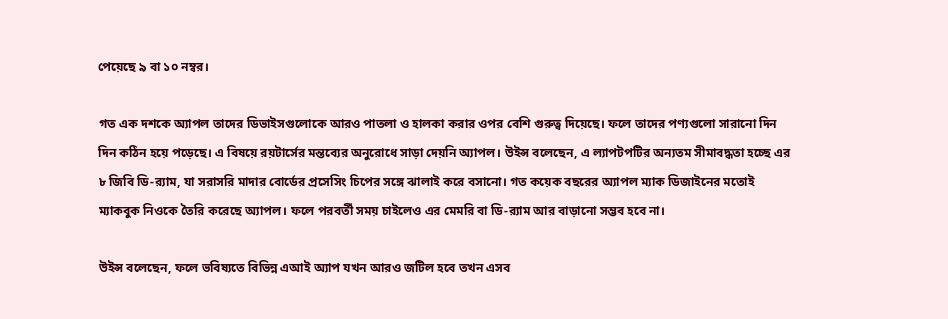পেয়েছে ৯ বা ১০ নম্বর।

গত এক দশকে অ্যাপল তাদের ডিভাইসগুলোকে আরও পাতলা ও হালকা করার ওপর বেশি গুরুত্ব দিয়েছে। ফলে তাদের পণ্যগুলো সারানো দিন দিন কঠিন হয়ে পড়েছে। এ বিষয়ে রয়টার্সের মন্তব্যের অনুরোধে সাড়া দেয়নি অ্যাপল। উইন্স বলেছেন, এ ল্যাপটপটির অন্যতম সীমাবদ্ধতা হচ্ছে এর ৮ জিবি ডি-র‌্যাম, যা সরাসরি মাদার বোর্ডের প্রসেসিং চিপের সঙ্গে ঝালাই করে বসানো। গত কয়েক বছরের অ্যাপল ম্যাক ডিজাইনের মতোই ম্যাকবুক নিওকে তৈরি করেছে অ্যাপল। ফলে পরবর্তী সময় চাইলেও এর মেমরি বা ডি-র‌্যাম আর বাড়ানো সম্ভব হবে না।

উইন্স বলেছেন, ফলে ভবিষ্যতে বিভিন্ন এআই অ্যাপ যখন আরও জটিল হবে তখন এসব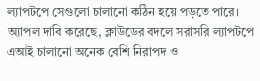ল্যাপটপে সেগুলো চালানো কঠিন হয়ে পড়তে পারে। অ্যাপল দাবি করেছে, ক্লাউডের বদলে সরাসরি ল্যাপটপে এআই চালানো অনেক বেশি নিরাপদ ও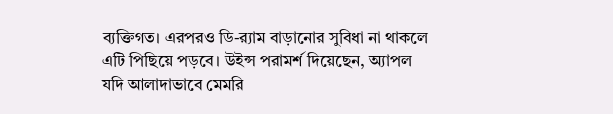ব্যক্তিগত। এরপরও ডি-র‌্যাম বাড়ানোর সুবিধা না থাকলে এটি পিছিয়ে পড়বে। উইন্স পরামর্শ দিয়েছেন, অ্যাপল যদি আলাদাভাবে মেমরি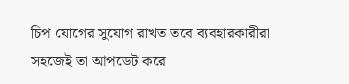চিপ যোগের সুযোগ রাখত তবে ব্যবহারকারীরা সহজেই তা আপডেট করে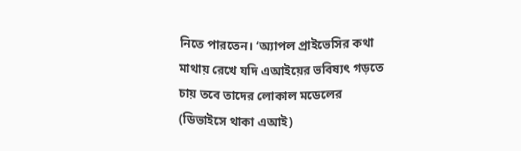নিতে পারতেন। ‘অ্যাপল প্রাইভেসির কথা মাথায় রেখে যদি এআইয়ের ভবিষ্যৎ গড়তে চায় তবে তাদের লোকাল মডেলের (ডিভাইসে থাকা এআই)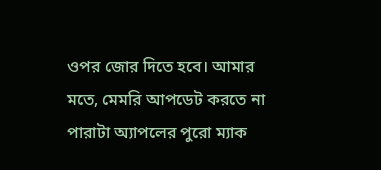ওপর জোর দিতে হবে। আমার মতে, মেমরি আপডেট করতে না পারাটা অ্যাপলের পুরো ম্যাক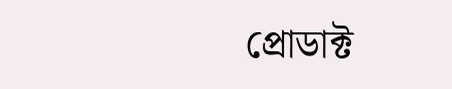প্রোডাক্ট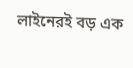লাইনেরই বড় এক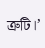ত্রুটি।’